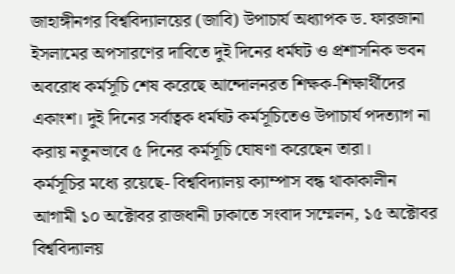জাহাঙ্গীনগর বিশ্ববিদ্যালয়ের (জাবি) উপাচার্য অধ্যাপক ড. ফারজানা ইসলামের অপসারণের দাবিতে দুই দিনের ধর্মঘট ও প্রশাসনিক ভবন অবরোধ কর্মসূচি শেষ করেছে আন্দোলনরত শিক্ষক-শিক্ষার্থীদের একাংশ। দুই দিনের সর্বাত্বক ধর্মঘট কর্মসূচিতেও উপাচার্য পদত্যাগ না করায় নতুনভাবে ৫ দিনের কর্মসূচি ঘোষণা করেছেন তারা।
কর্মসূচির মধ্যে রয়েছে- বিশ্ববিদ্যালয় ক্যাম্পাস বন্ধ থাকাকালীন আগামী ১০ অক্টোবর রাজধানী ঢাকাতে সংবাদ সম্মেলন, ১৫ অক্টোবর বিশ্ববিদ্যালয়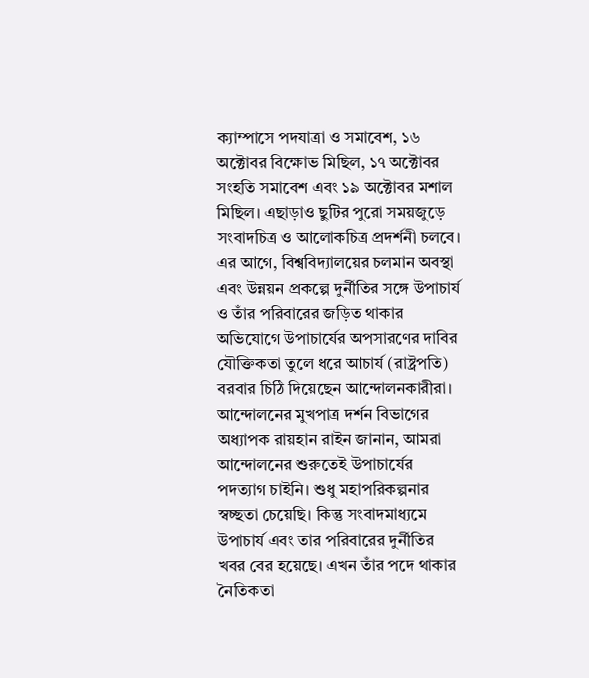ক্যাম্পাসে পদযাত্রা ও সমাবেশ, ১৬ অক্টোবর বিক্ষোভ মিছিল, ১৭ অক্টোবর সংহতি সমাবেশ এবং ১৯ অক্টোবর মশাল মিছিল। এছাড়াও ছুটির পুরো সময়জুড়ে সংবাদচিত্র ও আলোকচিত্র প্রদর্শনী চলবে।
এর আগে, বিশ্ববিদ্যালয়ের চলমান অবস্থা এবং উন্নয়ন প্রকল্পে দুর্নীতির সঙ্গে উপাচার্য ও তাঁর পরিবারের জড়িত থাকার অভিযোগে উপাচার্যের অপসারণের দাবির যৌক্তিকতা তুলে ধরে আচার্য (রাষ্ট্রপতি) বরবার চিঠি দিয়েছেন আন্দোলনকারীরা।
আন্দোলনের মুখপাত্র দর্শন বিভাগের অধ্যাপক রায়হান রাইন জানান, আমরা আন্দোলনের শুরুতেই উপাচার্যের পদত্যাগ চাইনি। শুধু মহাপরিকল্পনার স্বচ্ছতা চেয়েছি। কিন্তু সংবাদমাধ্যমে উপাচার্য এবং তার পরিবারের দুর্নীতির খবর বের হয়েছে। এখন তাঁর পদে থাকার নৈতিকতা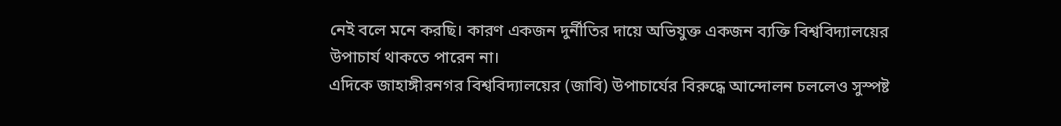নেই বলে মনে করছি। কারণ একজন দুর্নীতির দায়ে অভিযুক্ত একজন ব্যক্তি বিশ্ববিদ্যালয়ের উপাচার্য থাকতে পারেন না।
এদিকে জাহাঙ্গীরনগর বিশ্ববিদ্যালয়ের (জাবি) উপাচার্যের বিরুদ্ধে আন্দোলন চললেও সুস্পষ্ট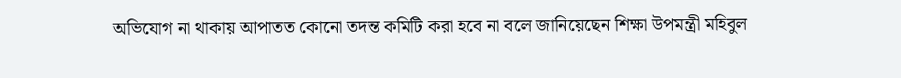অভিযোগ না থাকায় আপাতত কোনো তদন্ত কমিটি করা হবে না বলে জানিয়েছেন শিক্ষা উপমন্ত্রী মহিবুল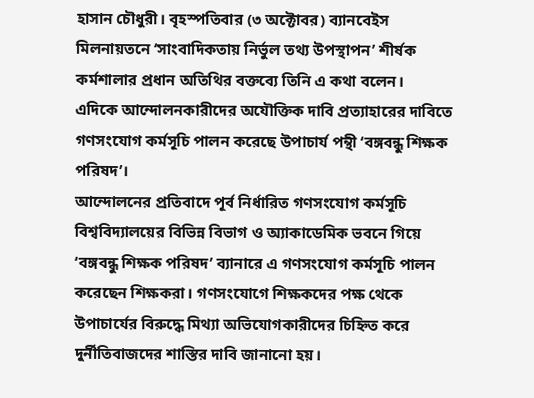হাসান চৌধুরী। বৃহস্পতিবার (৩ অক্টোবর) ব্যানবেইস মিলনায়তনে ‘সাংবাদিকতায় নির্ভুল তথ্য উপস্থাপন’ শীর্ষক কর্মশালার প্রধান অতিথির বক্তব্যে তিনি এ কথা বলেন।
এদিকে আন্দোলনকারীদের অযৌক্তিক দাবি প্রত্যাহারের দাবিতে গণসংযোগ কর্মসূচি পালন করেছে উপাচার্য পন্থী ‘বঙ্গবন্ধু শিক্ষক পরিষদ’।
আন্দোলনের প্রতিবাদে পূর্ব নির্ধারিত গণসংযোগ কর্মসূচি বিশ্ববিদ্যালয়ের বিভিন্ন বিভাগ ও অ্যাকাডেমিক ভবনে গিয়ে ‘বঙ্গবন্ধু শিক্ষক পরিষদ’ ব্যানারে এ গণসংযোগ কর্মসূচি পালন করেছেন শিক্ষকরা। গণসংযোগে শিক্ষকদের পক্ষ থেকে উপাচার্যের বিরুদ্ধে মিথ্যা অভিযোগকারীদের চিহ্নিত করে দুর্নীতিবাজদের শাস্তির দাবি জানানো হয়।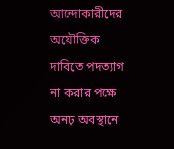আন্দোকারীদের অযৌক্তিক দাবিতে পদত্যাগ না করার পক্ষে অনঢ় অবস্থানে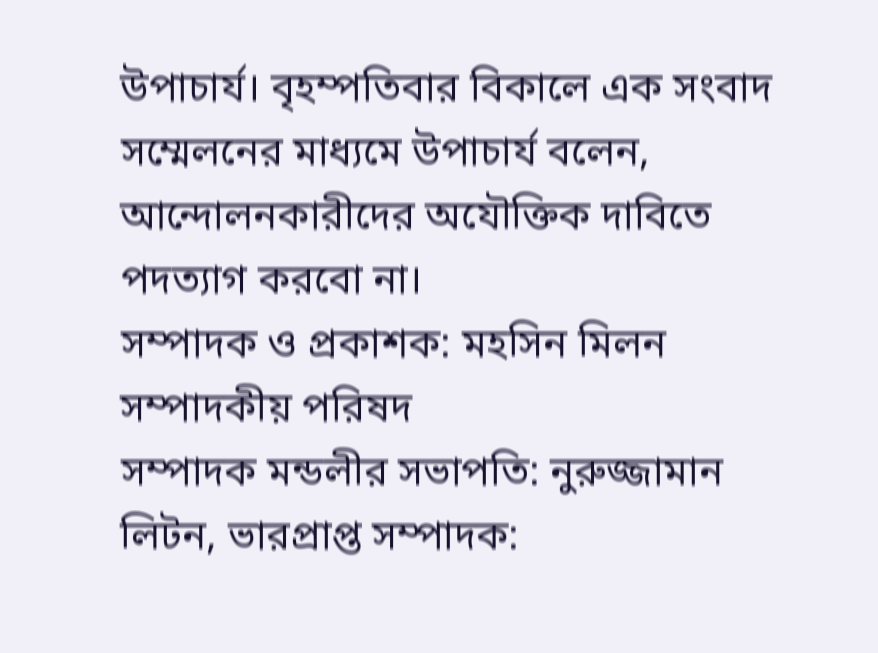উপাচার্য। বৃহম্পতিবার বিকালে এক সংবাদ সম্মেলনের মাধ্যমে উপাচার্য বলেন, আন্দোলনকারীদের অযৌক্তিক দাবিতে পদত্যাগ করবো না।
সম্পাদক ও প্রকাশক: মহসিন মিলন
সম্পাদকীয় পরিষদ
সম্পাদক মন্ডলীর সভাপতি: নুরুজ্জামান লিটন, ভারপ্রাপ্ত সম্পাদক: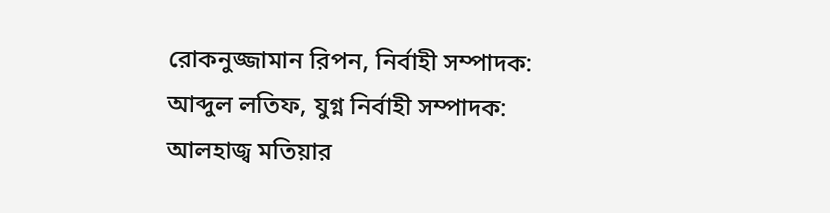রোকনুজ্জামান রিপন, নির্বাহী সম্পাদক: আব্দুল লতিফ, যুগ্ন নির্বাহী সম্পাদক: আলহাজ্ব মতিয়ার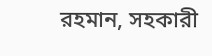রহমান, সহকারী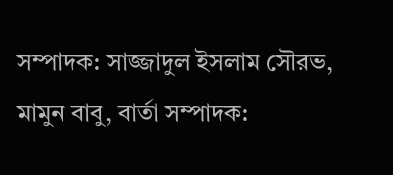সম্পাদক: সাজ্জাদুল ইসলাম সৌরভ, মামুন বাবু, বার্তা সম্পাদক: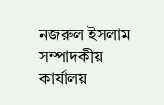নজরুল ইসলাম
সম্পাদকীয় কার্যালয়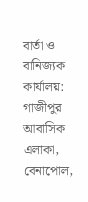বার্তা ও বানিজ্যক কার্যালয়: গাজীপুর আবাসিক এলাকা, বেনাপোল,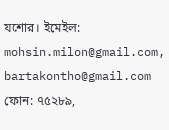যশোর। ইমেইল: mohsin.milon@gmail.com, bartakontho@gmail.com ফোন: ৭৫২৮৯,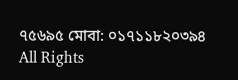৭৫৬৯৫ মোবা: ০১৭১১৮২০৩৯৪
All Rights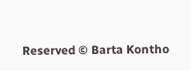Reserved © Barta Kontho